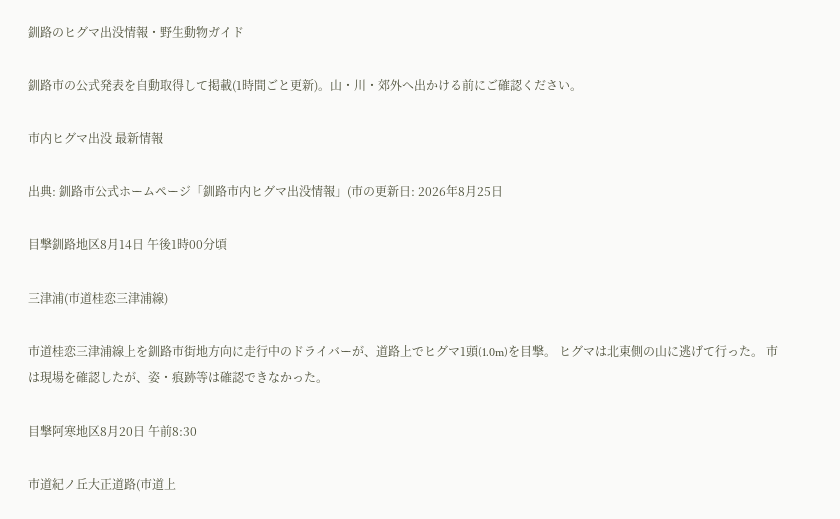釧路のヒグマ出没情報・野生動物ガイド

釧路市の公式発表を自動取得して掲載(1時間ごと更新)。山・川・郊外へ出かける前にご確認ください。

市内ヒグマ出没 最新情報

出典: 釧路市公式ホームページ「釧路市内ヒグマ出没情報」(市の更新日: 2026年8月25日

目撃釧路地区8月14日 午後1時00分頃

三津浦(市道桂恋三津浦線)

市道桂恋三津浦線上を釧路市街地方向に走行中のドライバーが、道路上でヒグマ1頭(1.0m)を目撃。 ヒグマは北東側の山に逃げて行った。 市は現場を確認したが、姿・痕跡等は確認できなかった。

目撃阿寒地区8月20日 午前8:30

市道紀ノ丘大正道路(市道上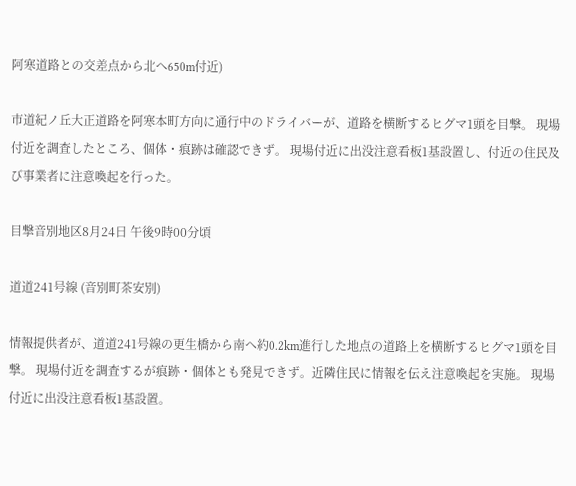阿寒道路との交差点から北へ650m付近)

市道紀ノ丘大正道路を阿寒本町方向に通行中のドライバーが、道路を横断するヒグマ1頭を目撃。 現場付近を調査したところ、個体・痕跡は確認できず。 現場付近に出没注意看板1基設置し、付近の住民及び事業者に注意喚起を行った。

目撃音別地区8月24日 午後9時00分頃

道道241号線 (音別町茶安別)

情報提供者が、道道241号線の更生橋から南へ約0.2km進行した地点の道路上を横断するヒグマ1頭を目撃。 現場付近を調査するが痕跡・個体とも発見できず。近隣住民に情報を伝え注意喚起を実施。 現場付近に出没注意看板1基設置。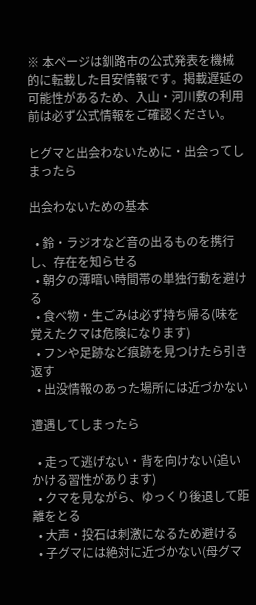※ 本ページは釧路市の公式発表を機械的に転載した目安情報です。掲載遅延の可能性があるため、入山・河川敷の利用前は必ず公式情報をご確認ください。

ヒグマと出会わないために・出会ってしまったら

出会わないための基本

  • 鈴・ラジオなど音の出るものを携行し、存在を知らせる
  • 朝夕の薄暗い時間帯の単独行動を避ける
  • 食べ物・生ごみは必ず持ち帰る(味を覚えたクマは危険になります)
  • フンや足跡など痕跡を見つけたら引き返す
  • 出没情報のあった場所には近づかない

遭遇してしまったら

  • 走って逃げない・背を向けない(追いかける習性があります)
  • クマを見ながら、ゆっくり後退して距離をとる
  • 大声・投石は刺激になるため避ける
  • 子グマには絶対に近づかない(母グマ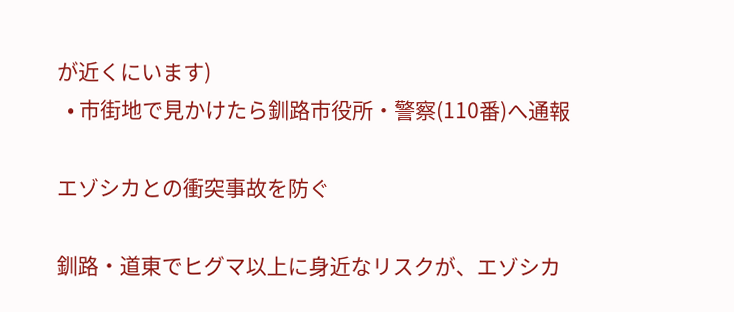が近くにいます)
  • 市街地で見かけたら釧路市役所・警察(110番)へ通報

エゾシカとの衝突事故を防ぐ

釧路・道東でヒグマ以上に身近なリスクが、エゾシカ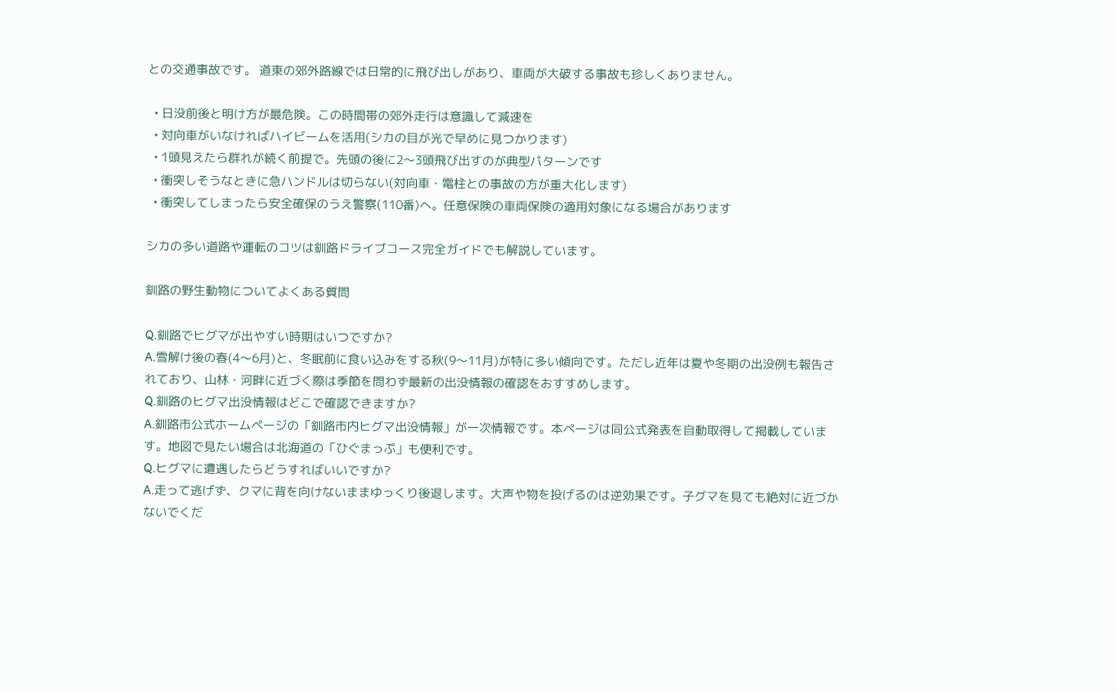との交通事故です。 道東の郊外路線では日常的に飛び出しがあり、車両が大破する事故も珍しくありません。

  • 日没前後と明け方が最危険。この時間帯の郊外走行は意識して減速を
  • 対向車がいなければハイビームを活用(シカの目が光で早めに見つかります)
  • 1頭見えたら群れが続く前提で。先頭の後に2〜3頭飛び出すのが典型パターンです
  • 衝突しそうなときに急ハンドルは切らない(対向車・電柱との事故の方が重大化します)
  • 衝突してしまったら安全確保のうえ警察(110番)へ。任意保険の車両保険の適用対象になる場合があります

シカの多い道路や運転のコツは釧路ドライブコース完全ガイドでも解説しています。

釧路の野生動物についてよくある質問

Q.釧路でヒグマが出やすい時期はいつですか?
A.雪解け後の春(4〜6月)と、冬眠前に食い込みをする秋(9〜11月)が特に多い傾向です。ただし近年は夏や冬期の出没例も報告されており、山林・河畔に近づく際は季節を問わず最新の出没情報の確認をおすすめします。
Q.釧路のヒグマ出没情報はどこで確認できますか?
A.釧路市公式ホームページの「釧路市内ヒグマ出没情報」が一次情報です。本ページは同公式発表を自動取得して掲載しています。地図で見たい場合は北海道の「ひぐまっぷ」も便利です。
Q.ヒグマに遭遇したらどうすればいいですか?
A.走って逃げず、クマに背を向けないままゆっくり後退します。大声や物を投げるのは逆効果です。子グマを見ても絶対に近づかないでくだ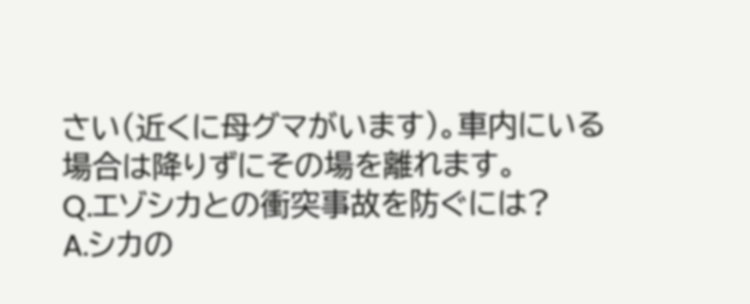さい(近くに母グマがいます)。車内にいる場合は降りずにその場を離れます。
Q.エゾシカとの衝突事故を防ぐには?
A.シカの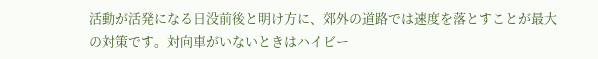活動が活発になる日没前後と明け方に、郊外の道路では速度を落とすことが最大の対策です。対向車がいないときはハイビー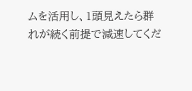ムを活用し、1頭見えたら群れが続く前提で減速してくだ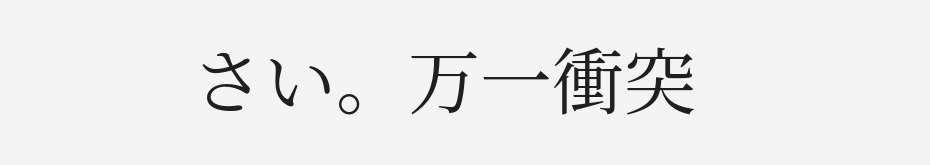さい。万一衝突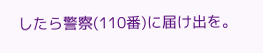したら警察(110番)に届け出を。